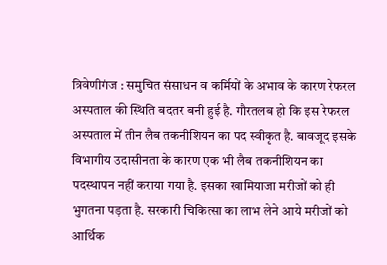त्रिवेणीगंज : समुचित संसाधन व कर्मियों के अभाव के कारण रेफरल अस्पताल की स्थिति बदतर बनी हुई है. गौरतलब हो कि इस रेफरल अस्पताल में तीन लैब तकनीशियन का पद स्वीकृत है. बावजूद इसके विभागीय उदासीनता के कारण एक भी लैब तकनीशियन का पदस्थापन नहीं कराया गया है. इसका खामियाजा मरीजों को ही भुगतना पड़ता है. सरकारी चिकित्सा का लाभ लेने आये मरीजों को आर्थिक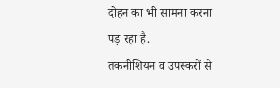दोहन का भी सामना करना पड़ रहा है.
तकनीशियन व उपस्करों से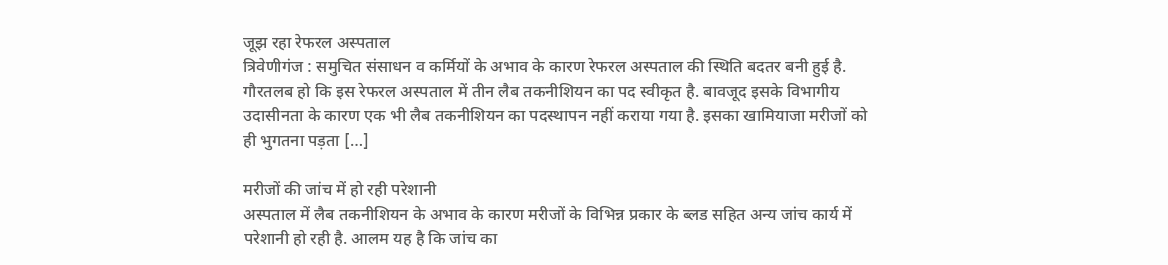जूझ रहा रेफरल अस्पताल
त्रिवेणीगंज : समुचित संसाधन व कर्मियों के अभाव के कारण रेफरल अस्पताल की स्थिति बदतर बनी हुई है. गौरतलब हो कि इस रेफरल अस्पताल में तीन लैब तकनीशियन का पद स्वीकृत है. बावजूद इसके विभागीय उदासीनता के कारण एक भी लैब तकनीशियन का पदस्थापन नहीं कराया गया है. इसका खामियाजा मरीजों को ही भुगतना पड़ता […]

मरीजों की जांच में हो रही परेशानी
अस्पताल में लैब तकनीशियन के अभाव के कारण मरीजों के विभिन्न प्रकार के ब्लड सहित अन्य जांच कार्य में परेशानी हो रही है. आलम यह है कि जांच का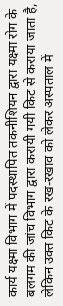कार्य यक्ष्मा विभाग में पदस्थापित तकनीशियन द्वारा यक्ष्मा रोग के बलगम की जांच विभाग द्वारा करायी गयी किट से कराया जाता है, लेकिन उक्त किट के रख-रखाव को लेकर अस्पताल में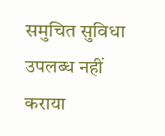समुचित सुविधा उपलब्ध नहीं कराया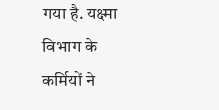गया है. यक्ष्मा विभाग के कर्मियों ने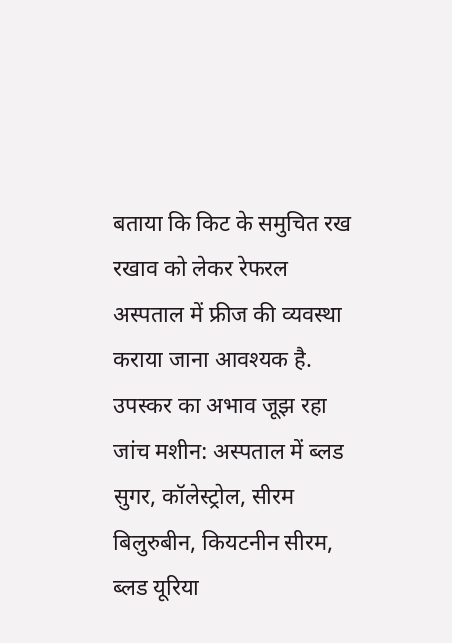बताया कि किट के समुचित रख रखाव को लेकर रेफरल अस्पताल में फ्रीज की व्यवस्था कराया जाना आवश्यक है.
उपस्कर का अभाव जूझ रहा जांच मशीन: अस्पताल में ब्लड सुगर, कॉलेस्ट्रोल, सीरम बिलुरुबीन, कियटनीन सीरम, ब्लड यूरिया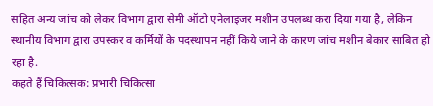सहित अन्य जांच को लेकर विभाग द्वारा सेमी ऑटो एनेलाइजर मशीन उपलब्ध करा दिया गया है, लेकिन स्थानीय विभाग द्वारा उपस्कर व कर्मियों के पदस्थापन नहीं किये जाने के कारण जांच मशीन बेकार साबित हो रहा है.
कहते हैं चिकित्सक: प्रभारी चिकित्सा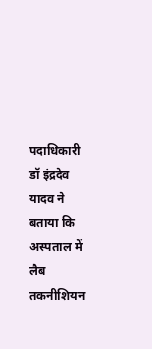पदाधिकारी डॉ इंद्रदेव यादव ने बताया कि अस्पताल में लैब तकनीशियन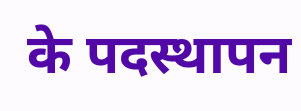के पदस्थापन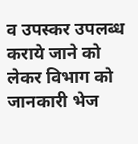व उपस्कर उपलब्ध कराये जाने को लेकर विभाग को जानकारी भेज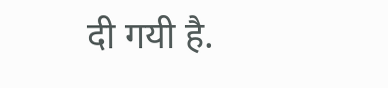दी गयी है.